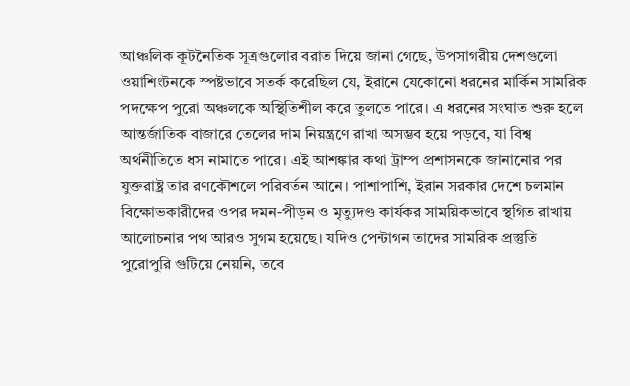আঞ্চলিক কূটনৈতিক সূত্রগুলোর বরাত দিয়ে জানা গেছে, উপসাগরীয় দেশগুলো ওয়াশিংটনকে স্পষ্টভাবে সতর্ক করেছিল যে, ইরানে যেকোনো ধরনের মার্কিন সামরিক পদক্ষেপ পুরো অঞ্চলকে অস্থিতিশীল করে তুলতে পারে। এ ধরনের সংঘাত শুরু হলে আন্তর্জাতিক বাজারে তেলের দাম নিয়ন্ত্রণে রাখা অসম্ভব হয়ে পড়বে, যা বিশ্ব অর্থনীতিতে ধস নামাতে পারে। এই আশঙ্কার কথা ট্রাম্প প্রশাসনকে জানানোর পর যুক্তরাষ্ট্র তার রণকৌশলে পরিবর্তন আনে। পাশাপাশি, ইরান সরকার দেশে চলমান বিক্ষোভকারীদের ওপর দমন-পীড়ন ও মৃত্যুদণ্ড কার্যকর সাময়িকভাবে স্থগিত রাখায় আলোচনার পথ আরও সুগম হয়েছে। যদিও পেন্টাগন তাদের সামরিক প্রস্তুতি পুরোপুরি গুটিয়ে নেয়নি, তবে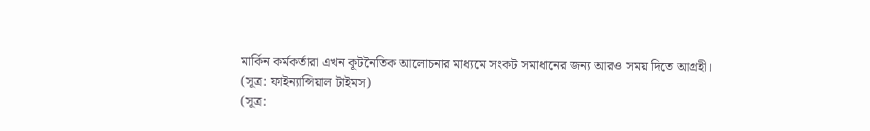মার্কিন কর্মকর্তারা এখন কূটনৈতিক আলোচনার মাধ্যমে সংকট সমাধানের জন্য আরও সময় দিতে আগ্রহী।
(সূত্র: ফাইন্যান্সিয়াল টাইমস)
(সূত্র: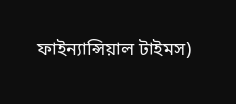ফাইন্যান্সিয়াল টাইমস)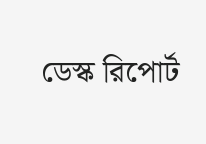ডেস্ক রিপোর্ট